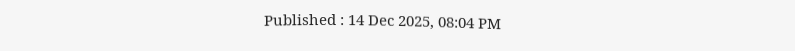Published : 14 Dec 2025, 08:04 PM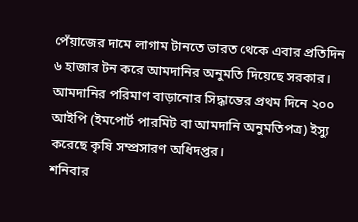পেঁয়াজের দামে লাগাম টানতে ভারত থেকে এবার প্রতিদিন ৬ হাজার টন করে আমদানির অনুমতি দিয়েছে সরকার।
আমদানির পরিমাণ বাড়ানোর সিদ্ধান্তের প্রথম দিনে ২০০ আইপি (ইমপোর্ট পারমিট বা আমদানি অনুমতিপত্র) ইস্যু করেছে কৃষি সম্প্রসারণ অধিদপ্তর।
শনিবার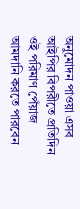অনুমোদন পাওয়া এসব আইপির বিপরীতে প্রতিদিন ওই পরিমাণ পেঁয়াজ আমদানি করতে পারবেন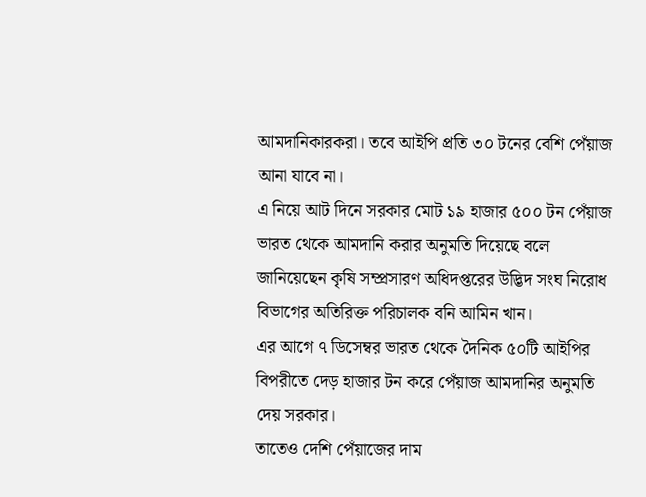আমদানিকারকরা। তবে আইপি প্রতি ৩০ টনের বেশি পেঁয়াজ আনা যাবে না।
এ নিয়ে আট দিনে সরকার মোট ১৯ হাজার ৫০০ টন পেঁয়াজ ভারত থেকে আমদানি করার অনুমতি দিয়েছে বলে জানিয়েছেন কৃষি সম্প্রসারণ অধিদপ্তরের উদ্ভিদ সংঘ নিরোধ বিভাগের অতিরিক্ত পরিচালক বনি আমিন খান।
এর আগে ৭ ডিসেম্বর ভারত থেকে দৈনিক ৫০টি আইপির বিপরীতে দেড় হাজার টন করে পেঁয়াজ আমদানির অনুমতি দেয় সরকার।
তাতেও দেশি পেঁয়াজের দাম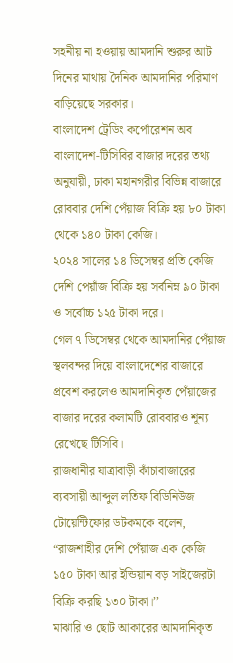সহনীয় না হওয়ায় আমদানি শুরুর আট দিনের মাথায় দৈনিক আমদানির পরিমাণ বাড়িয়েছে সরকার।
বাংলাদেশ ট্রেডিং কর্পোরেশন অব বাংলাদেশ-টিসিবির বাজার দরের তথ্য অনুযায়ী, ঢাকা মহানগরীর বিভিন্ন বাজারে রোববার দেশি পেঁয়াজ বিক্রি হয় ৮০ টাকা থেকে ১৪০ টাকা কেজি।
২০২৪ সালের ১৪ ডিসেম্বর প্রতি কেজি দেশি পেয়াঁজ বিক্রি হয় সর্বনিম্ন ৯০ টাকা ও সর্বোচ্চ ১২৫ টাকা দরে।
গেল ৭ ডিসেম্বর থেকে আমদানির পেঁয়াজ স্থলবন্দর দিয়ে বাংলাদেশের বাজারে প্রবেশ করলেও আমদানিকৃত পেঁয়াজের বাজার দরের কলামটি রোববারও শূন্য রেখেছে টিসিবি।
রাজধানীর যাত্রাবাড়ী কাঁচাবাজারের ব্যবসায়ী আব্দুল লতিফ বিডিনিউজ টোয়েন্টিফোর ডটকমকে বলেন, “রাজশাহীর দেশি পেঁয়াজ এক কেজি ১৫০ টাকা আর ইন্ডিয়ান বড় সাইজেরটা বিক্রি করছি ১৩০ টাকা।’’
মাঝারি ও ছোট আকারের আমদানিকৃত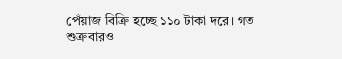পেঁয়াজ বিক্রি হচ্ছে ১১০ টাকা দরে। গত শুক্রবারও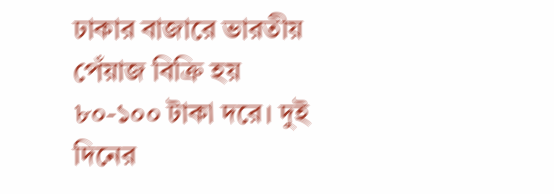ঢাকার বাজারে ভারতীয় পেঁয়াজ বিক্রি হয় ৮০-১০০ টাকা দরে। দুই দিনের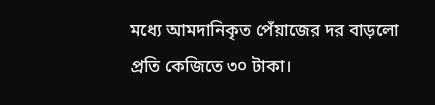মধ্যে আমদানিকৃত পেঁয়াজের দর বাড়লো প্রতি কেজিতে ৩০ টাকা।